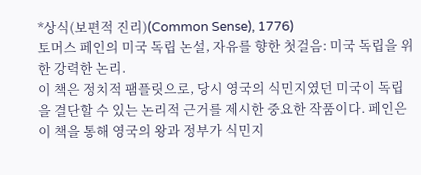*상식(보편적 진리)(Common Sense), 1776)
토머스 페인의 미국 독립 논설, 자유를 향한 첫걸음: 미국 독립을 위한 강력한 논리.
이 책은 정치적 팸플릿으로, 당시 영국의 식민지였던 미국이 독립을 결단할 수 있는 논리적 근거를 제시한 중요한 작품이다. 페인은 이 책을 통해 영국의 왕과 정부가 식민지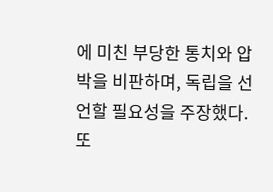에 미친 부당한 통치와 압박을 비판하며, 독립을 선언할 필요성을 주장했다. 또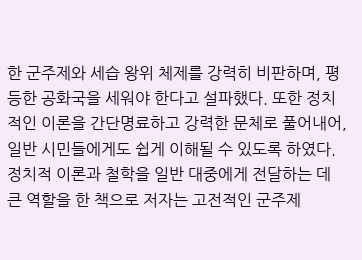한 군주제와 세습 왕위 체제를 강력히 비판하며, 평등한 공화국을 세워야 한다고 설파했다. 또한 정치적인 이론을 간단명료하고 강력한 문체로 풀어내어, 일반 시민들에게도 쉽게 이해될 수 있도록 하였다.
정치적 이론과 철학을 일반 대중에게 전달하는 데 큰 역할을 한 책으로 저자는 고전적인 군주제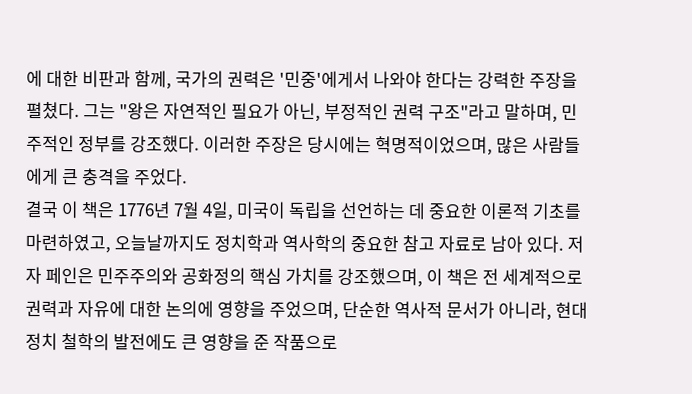에 대한 비판과 함께, 국가의 권력은 '민중'에게서 나와야 한다는 강력한 주장을 펼쳤다. 그는 "왕은 자연적인 필요가 아닌, 부정적인 권력 구조"라고 말하며, 민주적인 정부를 강조했다. 이러한 주장은 당시에는 혁명적이었으며, 많은 사람들에게 큰 충격을 주었다.
결국 이 책은 1776년 7월 4일, 미국이 독립을 선언하는 데 중요한 이론적 기초를 마련하였고, 오늘날까지도 정치학과 역사학의 중요한 참고 자료로 남아 있다. 저자 페인은 민주주의와 공화정의 핵심 가치를 강조했으며, 이 책은 전 세계적으로 권력과 자유에 대한 논의에 영향을 주었으며, 단순한 역사적 문서가 아니라, 현대 정치 철학의 발전에도 큰 영향을 준 작품으로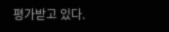평가받고 있다.